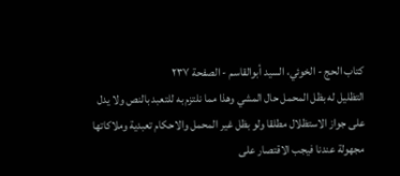كتاب الحج - الخوئي، السيد أبوالقاسم - الصفحة ٢٣٧
التظليل له بظل المحمل حال المشي وهذا مما نلتزم به للتعبد بالنص ولا يدل على جواز الاستظلال مطلقا ولو بظل غير المحمل والاحكام تعبدية وملاكاتها مجهولة عندنا فيجب الاقتصار على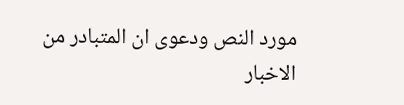مورد النص ودعوى ان المتبادر من الاخبار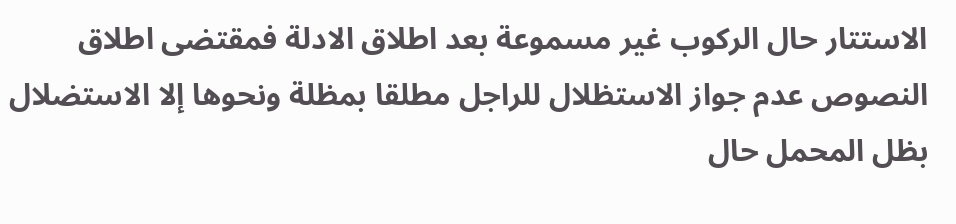الاستتار حال الركوب غير مسموعة بعد اطلاق الادلة فمقتضى اطلاق النصوص عدم جواز الاستظلال للراجل مطلقا بمظلة ونحوها إلا الاستضلال بظل المحمل حال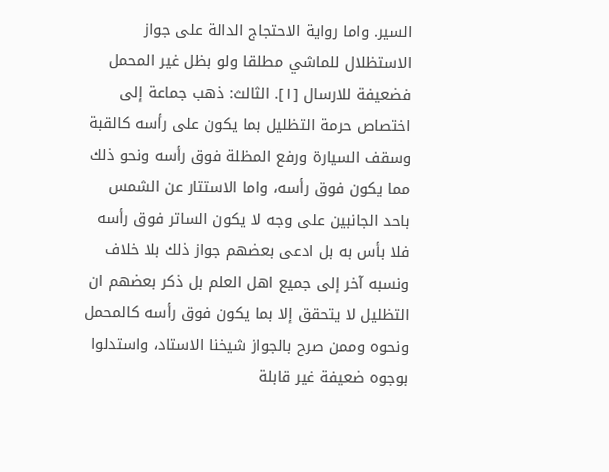السير. واما رواية الاحتجاج الدالة على جواز الاستظلال للماشي مطلقا ولو بظل غير المحمل فضعيفة للارسال [١]. الثالث: ذهب جماعة إلى اختصاص حرمة التظليل بما يكون على رأسه كالقبة وسقف السيارة ورفع المظلة فوق رأسه ونحو ذلك مما يكون فوق رأسه، واما الاستتار عن الشمس باحد الجانبين على وجه لا يكون الساتر فوق رأسه فلا بأس به بل ادعى بعضهم جواز ذلك بلا خلاف ونسبه آخر إلى جميع اهل العلم بل ذكر بعضهم ان التظليل لا يتحقق إلا بما يكون فوق رأسه كالمحمل ونحوه وممن صرح بالجواز شيخنا الاستاد، واستدلوا بوجوه ضعيفة غير قابلة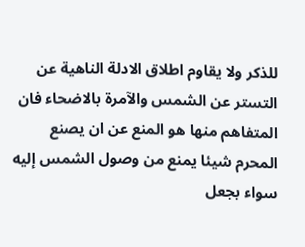للذكر ولا يقاوم اطلاق الادلة الناهية عن التستر عن الشمس والآمرة بالاضحاء فان المتفاهم منها هو المنع عن ان يصنع المحرم شيئا يمنع من وصول الشمس إليه سواء بجعل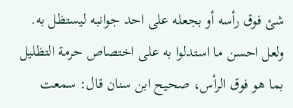شئ فوق رأسه أو بجعله على احد جوانبه ليستظل به. ولعل احسن ما استدلوا به على اختصاص حرمة التظليل بما هو فوق الرأس، صحيح ابن سنان قال: سمعت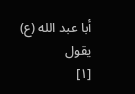أبا عبد الله (ع) يقول
[١]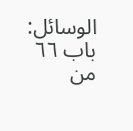الوسائل: باب ٦٦ من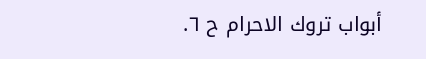أبواب تروك الاحرام ح ٦.